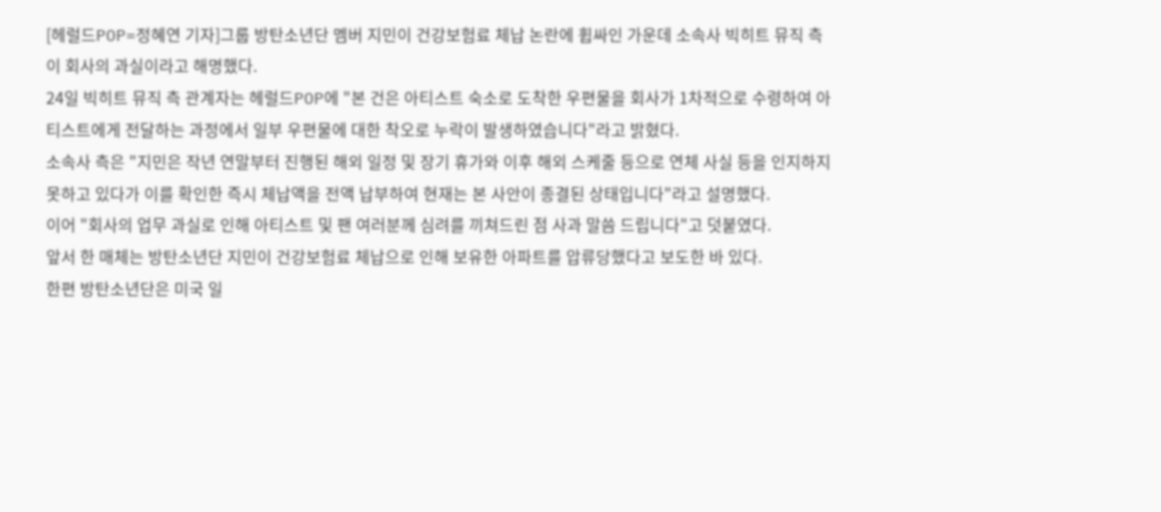[헤럴드POP=정혜연 기자]그룹 방탄소년단 멤버 지민이 건강보험료 체납 논란에 휩싸인 가운데 소속사 빅히트 뮤직 측이 회사의 과실이라고 해명했다.
24일 빅히트 뮤직 측 관계자는 헤럴드POP에 "본 건은 아티스트 숙소로 도착한 우편물을 회사가 1차적으로 수령하여 아티스트에게 전달하는 과정에서 일부 우편물에 대한 착오로 누락이 발생하였습니다"라고 밝혔다.
소속사 측은 "지민은 작년 연말부터 진행된 해외 일정 및 장기 휴가와 이후 해외 스케줄 등으로 연체 사실 등을 인지하지 못하고 있다가 이를 확인한 즉시 체납액을 전액 납부하여 현재는 본 사안이 종결된 상태입니다"라고 설명했다.
이어 "회사의 업무 과실로 인해 아티스트 및 팬 여러분께 심려를 끼쳐드린 점 사과 말씀 드립니다"고 덧붙였다.
앞서 한 매체는 방탄소년단 지민이 건강보험료 체납으로 인해 보유한 아파트를 압류당했다고 보도한 바 있다.
한편 방탄소년단은 미국 일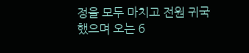정을 모두 마치고 전원 귀국했으며 오는 6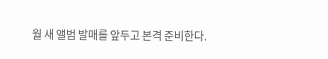월 새 앨범 발매를 앞두고 본격 준비한다.